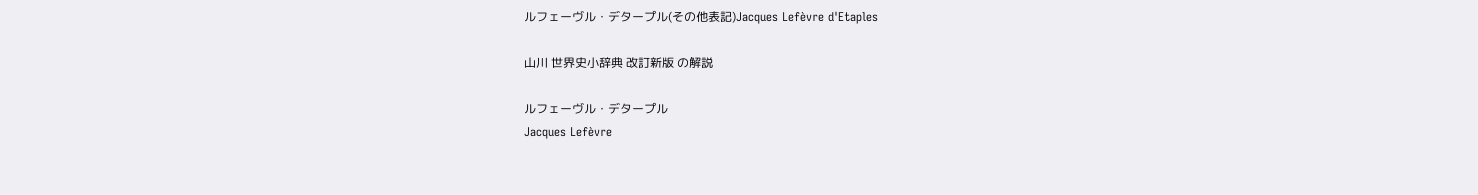ルフェーヴル・デタープル(その他表記)Jacques Lefèvre d'Etaples

山川 世界史小辞典 改訂新版 の解説

ルフェーヴル・デタープル
Jacques Lefèvre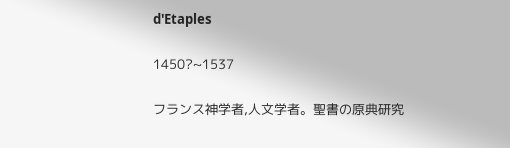d'Etaples

1450?~1537

フランス神学者,人文学者。聖書の原典研究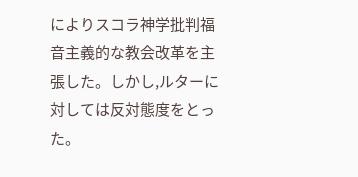によりスコラ神学批判福音主義的な教会改革を主張した。しかし,ルターに対しては反対態度をとった。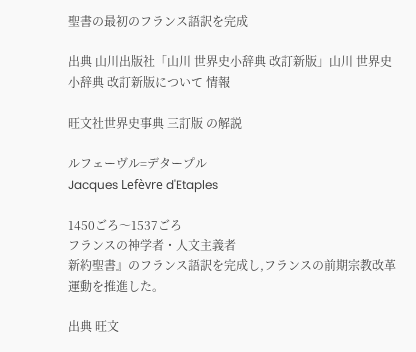聖書の最初のフランス語訳を完成

出典 山川出版社「山川 世界史小辞典 改訂新版」山川 世界史小辞典 改訂新版について 情報

旺文社世界史事典 三訂版 の解説

ルフェーヴル=デタープル
Jacques Lefèvre d'Etaples

1450ごろ〜1537ごろ
フランスの神学者・人文主義者
新約聖書』のフランス語訳を完成し,フランスの前期宗教改革運動を推進した。

出典 旺文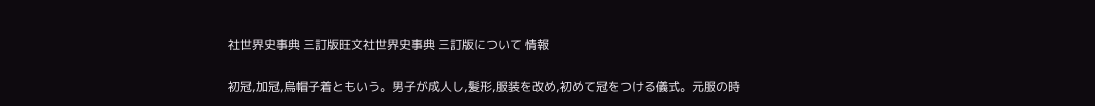社世界史事典 三訂版旺文社世界史事典 三訂版について 情報

初冠,加冠,烏帽子着ともいう。男子が成人し,髪形,服装を改め,初めて冠をつける儀式。元服の時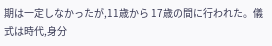期は一定しなかったが,11歳から 17歳の間に行われた。儀式は時代,身分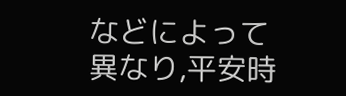などによって異なり,平安時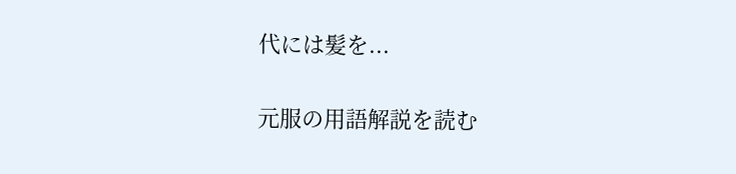代には髪を...

元服の用語解説を読む